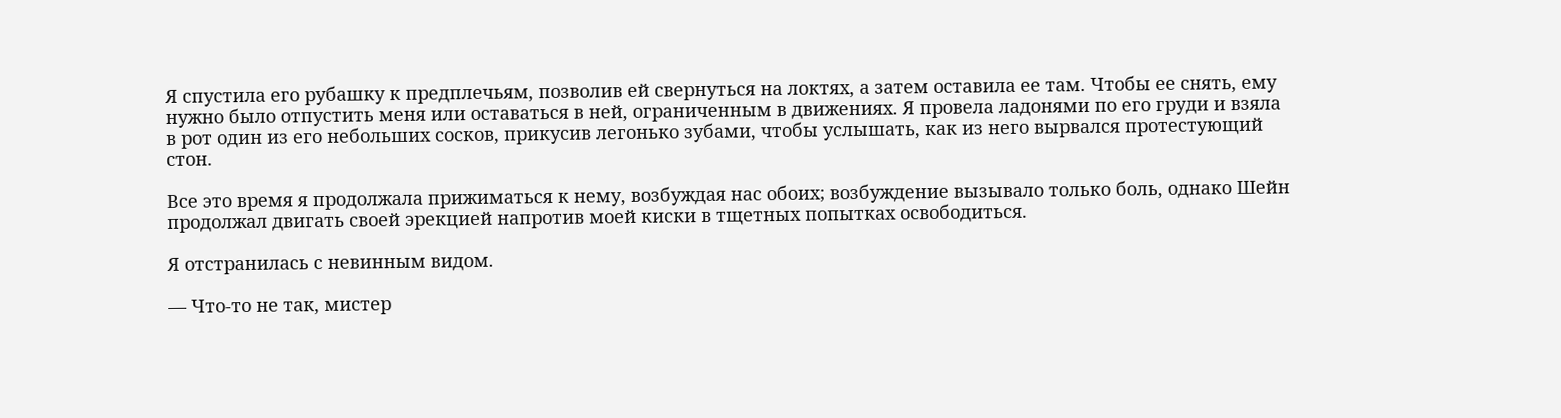Я спустила его рубашку к предплечьям, позволив ей свернуться на локтях, а затем оставила ее там. Чтобы ее снять, ему нужно было отпустить меня или оставаться в ней, ограниченным в движениях. Я провела ладонями по его груди и взяла в рот один из его небольших сосков, прикусив легонько зубами, чтобы услышать, как из него вырвался протестующий стон.

Все это время я продолжала прижиматься к нему, возбуждая нас обоих; возбуждение вызывало только боль, однако Шейн продолжал двигать своей эрекцией напротив моей киски в тщетных попытках освободиться.

Я отстранилась с невинным видом.

— Что-то не так, мистер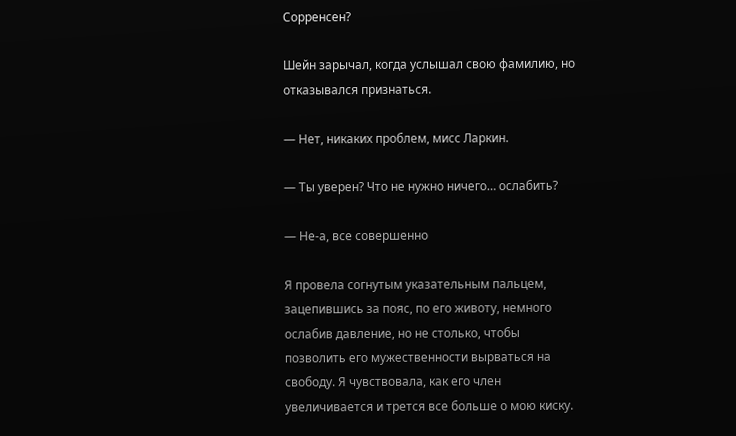Сорренсен?

Шейн зарычал, когда услышал свою фамилию, но отказывался признаться.

— Нет, никаких проблем, мисс Ларкин.

— Ты уверен? Что не нужно ничего… ослабить?

— Не-а, все совершенно

Я провела согнутым указательным пальцем, зацепившись за пояс, по его животу, немного ослабив давление, но не столько, чтобы позволить его мужественности вырваться на свободу. Я чувствовала, как его член увеличивается и трется все больше о мою киску.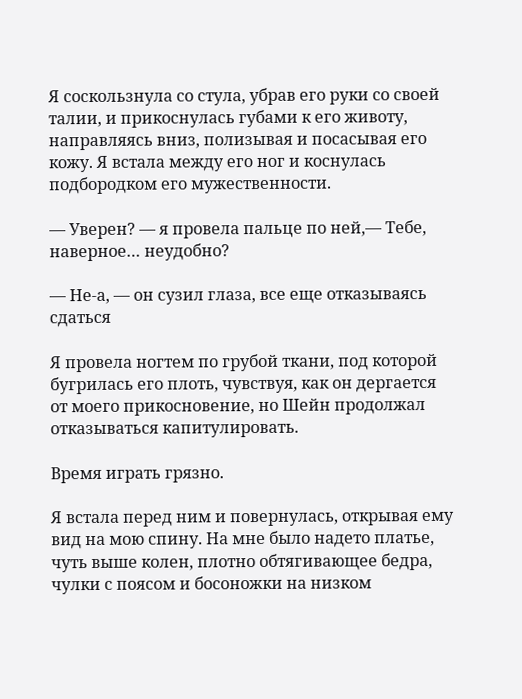Я соскользнула со стула, убрав его руки со своей талии, и прикоснулась губами к его животу, направляясь вниз, полизывая и посасывая его кожу. Я встала между его ног и коснулась подбородком его мужественности.

— Уверен? — я провела пальце по ней,— Тебе, наверное… неудобно?

— Не-а, — он сузил глаза, все еще отказываясь сдаться

Я провела ногтем по грубой ткани, под которой бугрилась его плоть, чувствуя, как он дергается от моего прикосновение, но Шейн продолжал отказываться капитулировать.

Время играть грязно.

Я встала перед ним и повернулась, открывая ему вид на мою спину. На мне было надето платье, чуть выше колен, плотно обтягивающее бедра, чулки с поясом и босоножки на низком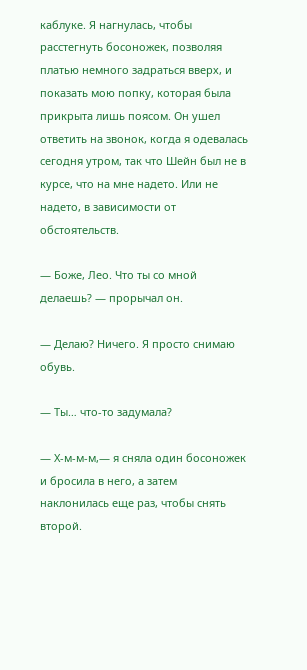каблуке. Я нагнулась, чтобы расстегнуть босоножек, позволяя платью немного задраться вверх, и показать мою попку, которая была прикрыта лишь поясом. Он ушел ответить на звонок, когда я одевалась сегодня утром, так что Шейн был не в курсе, что на мне надето. Или не надето, в зависимости от обстоятельств.

— Боже, Лео. Что ты со мной делаешь? — прорычал он.

— Делаю? Ничего. Я просто снимаю обувь.

— Ты… что-то задумала?

— Х-м-м-м,— я сняла один босоножек и бросила в него, а затем наклонилась еще раз, чтобы снять второй.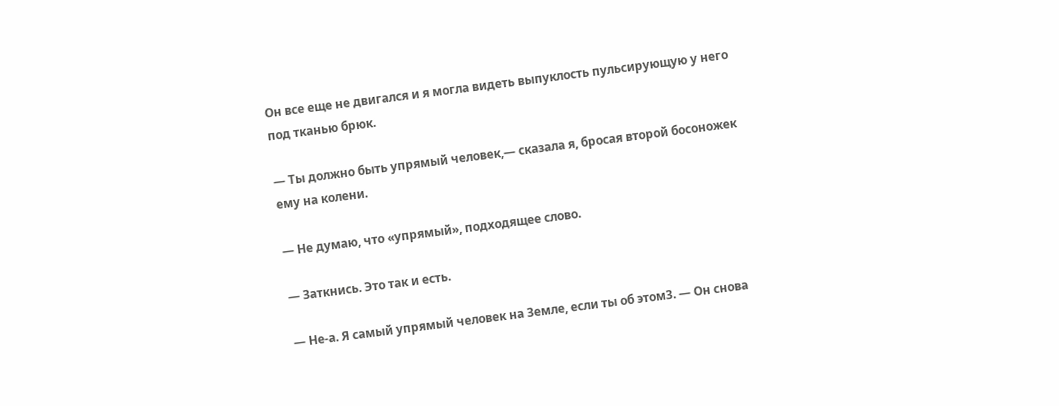Он все еще не двигался и я могла видеть выпуклость пульсирующую у него под тканью брюк.

— Ты должно быть упрямый человек,— сказала я, бросая второй босоножек ему на колени.

— Не думаю, что «упрямый», подходящее слово.

— Заткнись. Это так и есть.

— Не-а. Я самый упрямый человек на Земле, если ты об этом3. — Он снова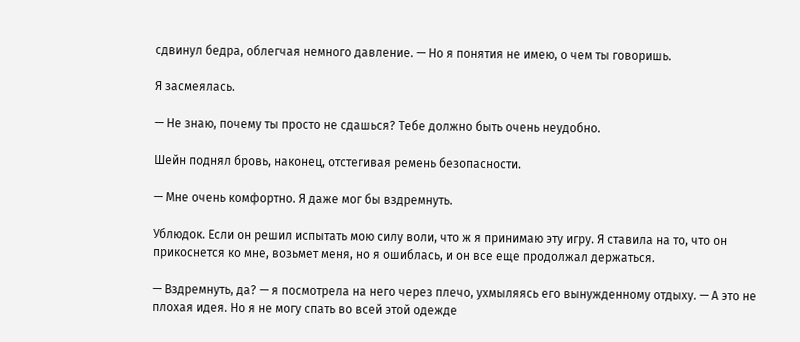сдвинул бедра, облегчая немного давление. — Но я понятия не имею, о чем ты говоришь.

Я засмеялась.

— Не знаю, почему ты просто не сдашься? Тебе должно быть очень неудобно.

Шейн поднял бровь, наконец, отстегивая ремень безопасности.

— Мне очень комфортно. Я даже мог бы вздремнуть.

Ублюдок. Если он решил испытать мою силу воли, что ж я принимаю эту игру. Я ставила на то, что он прикоснется ко мне, возьмет меня, но я ошиблась, и он все еще продолжал держаться.

— Вздремнуть, да? — я посмотрела на него через плечо, ухмыляясь его вынужденному отдыху. — А это не плохая идея. Но я не могу спать во всей этой одежде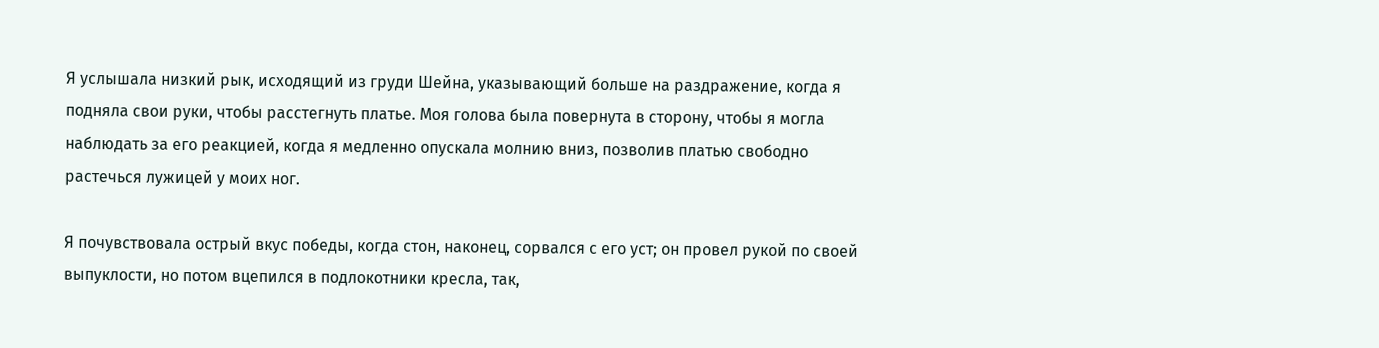Я услышала низкий рык, исходящий из груди Шейна, указывающий больше на раздражение, когда я подняла свои руки, чтобы расстегнуть платье. Моя голова была повернута в сторону, чтобы я могла наблюдать за его реакцией, когда я медленно опускала молнию вниз, позволив платью свободно растечься лужицей у моих ног.

Я почувствовала острый вкус победы, когда стон, наконец, сорвался с его уст; он провел рукой по своей выпуклости, но потом вцепился в подлокотники кресла, так,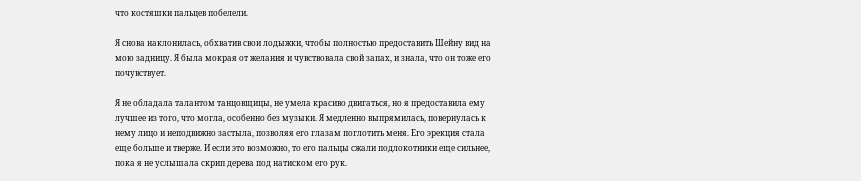что костяшки пальцев побелели.

Я снова наклонилась, обхватив свои лодыжки, чтобы полностью предоставить Шейну вид на мою задницу. Я была мокрая от желания и чувствовала свой запах, и знала, что он тоже его почувствует.

Я не обладала талантом танцовщицы, не умела красиво двигаться, но я предоставила ему лучшее из того, что могла, особенно без музыки. Я медленно выпрямилась, повернулась к нему лицо и неподвижно застыла, позволяя его глазам поглотить меня. Его эрекция стала еще больше и тверже. И если это возможно, то его пальцы сжали подлокотники еще сильнее, пока я не услышала скрип дерева под натиском его рук.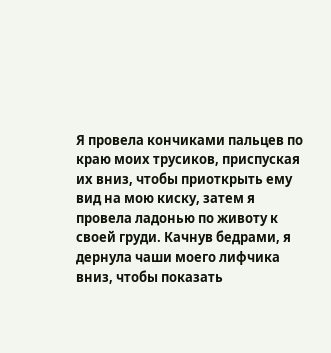Я провела кончиками пальцев по краю моих трусиков, приспуская их вниз, чтобы приоткрыть ему вид на мою киску, затем я провела ладонью по животу к своей груди. Качнув бедрами, я дернула чаши моего лифчика вниз, чтобы показать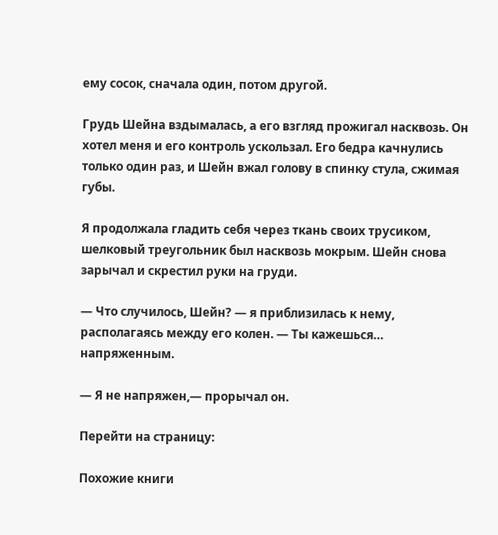ему сосок, сначала один, потом другой.

Грудь Шейна вздымалась, а его взгляд прожигал насквозь. Он хотел меня и его контроль ускользал. Его бедра качнулись только один раз, и Шейн вжал голову в спинку стула, сжимая губы.

Я продолжала гладить себя через ткань своих трусиком, шелковый треугольник был насквозь мокрым. Шейн снова зарычал и скрестил руки на груди.

— Что случилось, Шейн? — я приблизилась к нему, располагаясь между его колен. — Ты кажешься… напряженным.

— Я не напряжен,— прорычал он.

Перейти на страницу:

Похожие книги